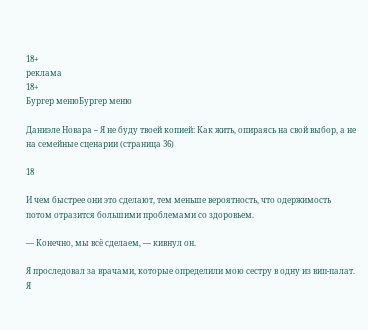18+
реклама
18+
Бургер менюБургер меню

Даниэле Новара – Я не буду твоей копией: Как жить, опираясь на свой выбор, а не на семейные сценарии (страница 36)

18

И чем быстрее они это сделают, тем меньше вероятность, что одержимость потом отразится большими проблемами со здоровьем.

— Конечно, мы всё сделаем, — кивнул он.

Я проследовал за врачами, которые определили мою сестру в одну из вип-палат. Я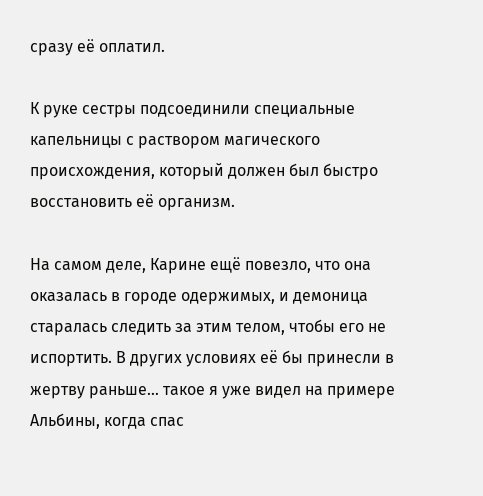сразу её оплатил.

К руке сестры подсоединили специальные капельницы с раствором магического происхождения, который должен был быстро восстановить её организм.

На самом деле, Карине ещё повезло, что она оказалась в городе одержимых, и демоница старалась следить за этим телом, чтобы его не испортить. В других условиях её бы принесли в жертву раньше… такое я уже видел на примере Альбины, когда спас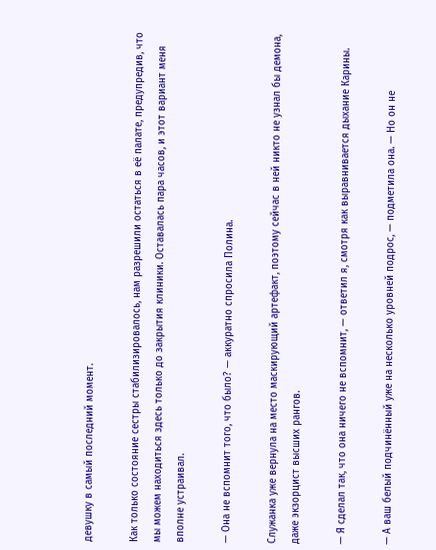девушку в самый последний момент.

Как только состояние сестры стабилизировалось, нам разрешили остаться в её палате, предупредив, что мы можем находиться здесь только до закрытия клиники. Оставалась пара часов, и этот вариант меня вполне устраивал.

— Она не вспомнит того, что было? — аккуратно спросила Полина.

Служанка уже вернула на место маскирующий артефакт, поэтому сейчас в ней никто не узнал бы демона, даже экзорцист высших рангов.

— Я сделал так, что она ничего не вспомнит, — ответил я, смотря как выравнивается дыхание Карины.

— А ваш белый подчинённый уже на несколько уровней подрос, — подметила она. — Но он не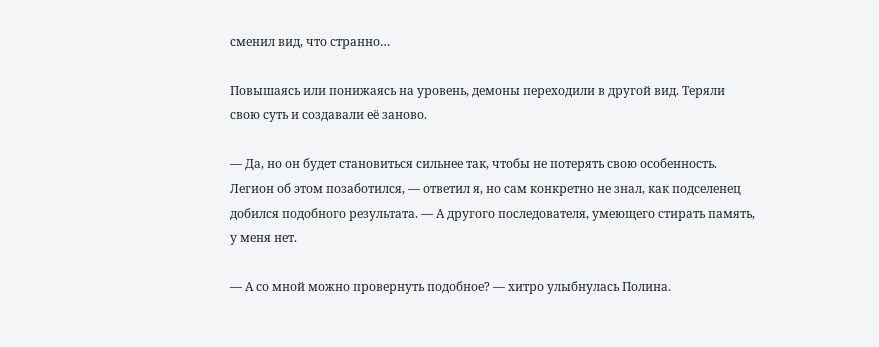сменил вид, что странно…

Повышаясь или понижаясь на уровень, демоны переходили в другой вид. Теряли свою суть и создавали её заново.

— Да, но он будет становиться сильнее так, чтобы не потерять свою особенность. Легион об этом позаботился, — ответил я, но сам конкретно не знал, как подселенец добился подобного результата. — А другого последователя, умеющего стирать память, у меня нет.

— А со мной можно провернуть подобное? — хитро улыбнулась Полина.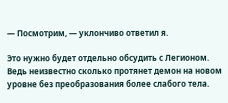— Посмотрим, — уклончиво ответил я.

Это нужно будет отдельно обсудить с Легионом. Ведь неизвестно сколько протянет демон на новом уровне без преобразования более слабого тела.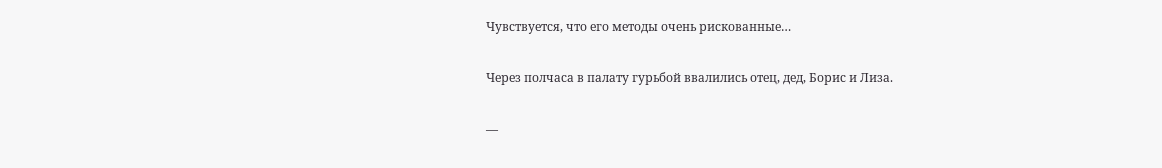Чувствуется, что его методы очень рискованные…

Через полчаса в палату гурьбой ввалились отец, дед, Борис и Лиза.

—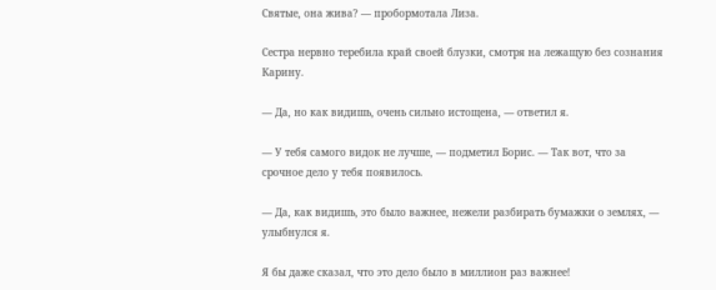Святые, она жива? — пробормотала Лиза.

Сестра нервно теребила край своей блузки, смотря на лежащую без сознания Карину.

— Да, но как видишь, очень сильно истощена, — ответил я.

— У тебя самого видок не лучше, — подметил Борис. — Так вот, что за срочное дело у тебя появилось.

— Да, как видишь, это было важнее, нежели разбирать бумажки о землях, — улыбнулся я.

Я бы даже сказал, что это дело было в миллион раз важнее!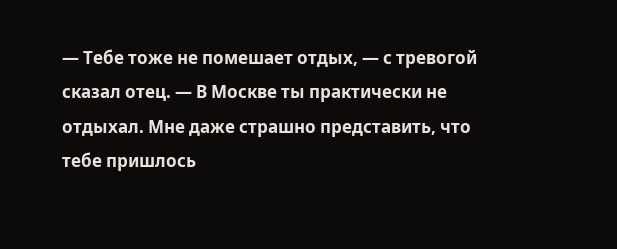— Тебе тоже не помешает отдых, — с тревогой сказал отец. — В Москве ты практически не отдыхал. Мне даже страшно представить, что тебе пришлось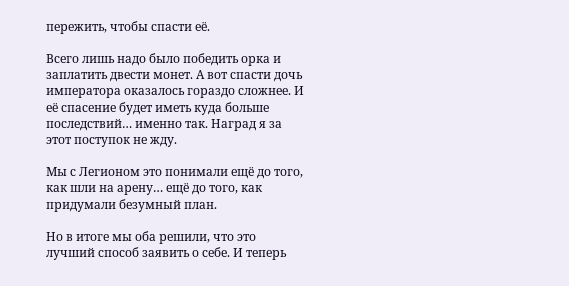пережить, чтобы спасти её.

Всего лишь надо было победить орка и заплатить двести монет. А вот спасти дочь императора оказалось гораздо сложнее. И её спасение будет иметь куда больше последствий… именно так. Наград я за этот поступок не жду.

Мы с Легионом это понимали ещё до того, как шли на арену… ещё до того, как придумали безумный план.

Но в итоге мы оба решили, что это лучший способ заявить о себе. И теперь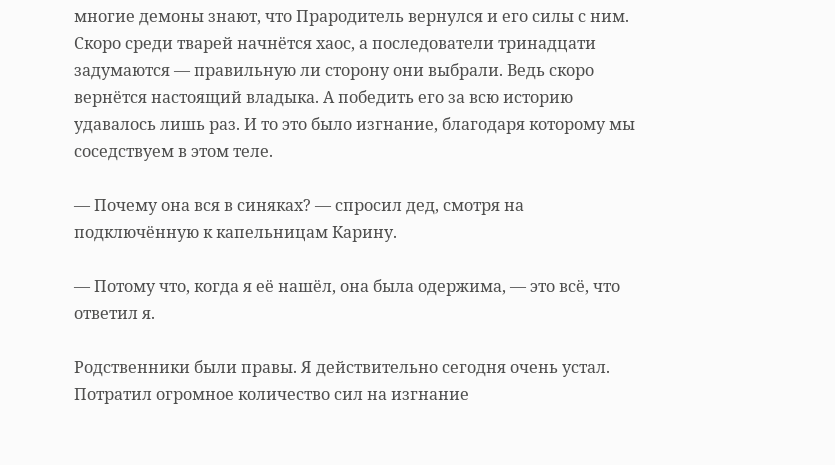многие демоны знают, что Прародитель вернулся и его силы с ним. Скоро среди тварей начнётся хаос, а последователи тринадцати задумаются — правильную ли сторону они выбрали. Ведь скоро вернётся настоящий владыка. А победить его за всю историю удавалось лишь раз. И то это было изгнание, благодаря которому мы соседствуем в этом теле.

— Почему она вся в синяках? — спросил дед, смотря на подключённую к капельницам Карину.

— Потому что, когда я её нашёл, она была одержима, — это всё, что ответил я.

Родственники были правы. Я действительно сегодня очень устал. Потратил огромное количество сил на изгнание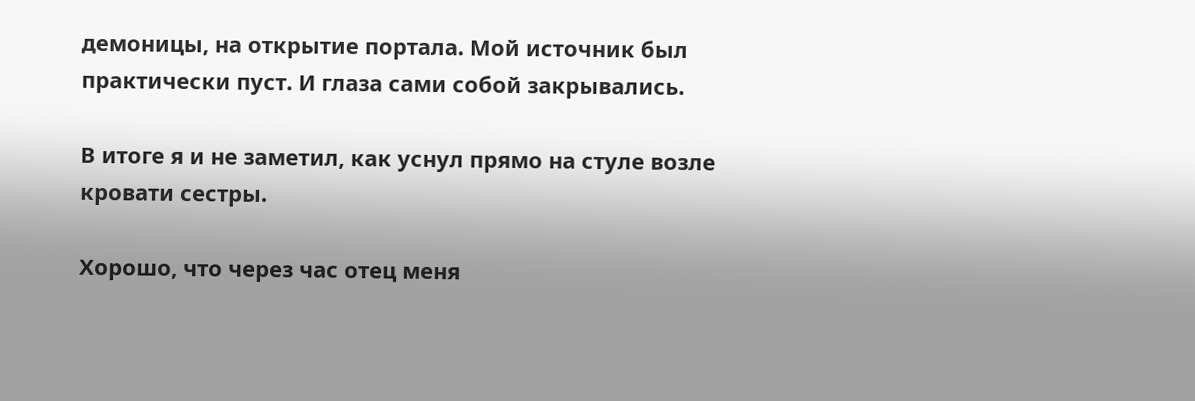демоницы, на открытие портала. Мой источник был практически пуст. И глаза сами собой закрывались.

В итоге я и не заметил, как уснул прямо на стуле возле кровати сестры.

Хорошо, что через час отец меня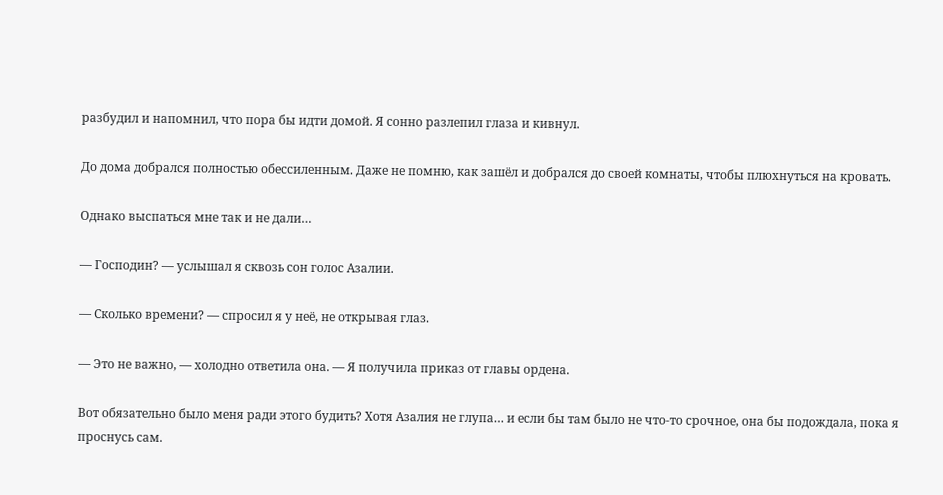разбудил и напомнил, что пора бы идти домой. Я сонно разлепил глаза и кивнул.

До дома добрался полностью обессиленным. Даже не помню, как зашёл и добрался до своей комнаты, чтобы плюхнуться на кровать.

Однако выспаться мне так и не дали…

— Господин? — услышал я сквозь сон голос Азалии.

— Сколько времени? — спросил я у неё, не открывая глаз.

— Это не важно, — холодно ответила она. — Я получила приказ от главы ордена.

Вот обязательно было меня ради этого будить? Хотя Азалия не глупа… и если бы там было не что-то срочное, она бы подождала, пока я проснусь сам.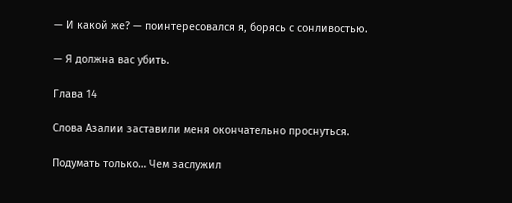— И какой же? — поинтересовался я, борясь с сонливостью.

— Я должна вас убить.

Глава 14

Слова Азалии заставили меня окончательно проснуться.

Подумать только… Чем заслужил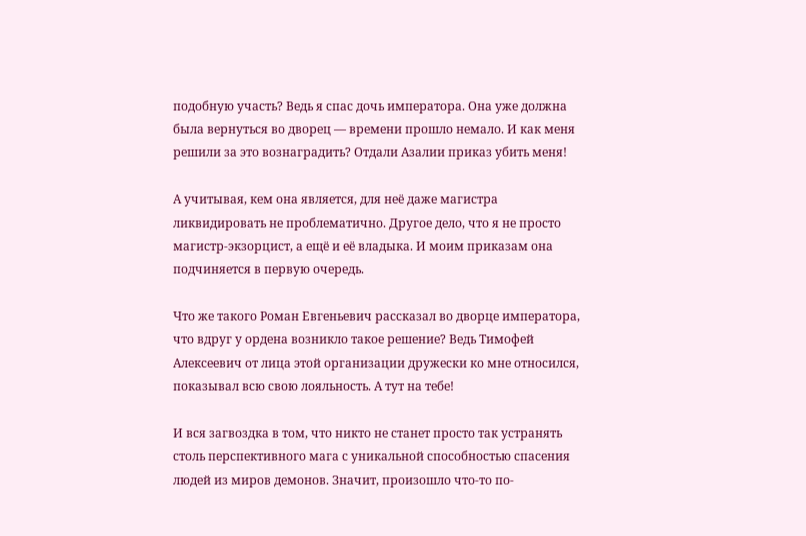подобную участь? Ведь я спас дочь императора. Она уже должна была вернуться во дворец — времени прошло немало. И как меня решили за это вознаградить? Отдали Азалии приказ убить меня!

А учитывая, кем она является, для неё даже магистра ликвидировать не проблематично. Другое дело, что я не просто магистр-экзорцист, а ещё и её владыка. И моим приказам она подчиняется в первую очередь.

Что же такого Роман Евгеньевич рассказал во дворце императора, что вдруг у ордена возникло такое решение? Ведь Тимофей Алексеевич от лица этой организации дружески ко мне относился, показывал всю свою лояльность. А тут на тебе!

И вся загвоздка в том, что никто не станет просто так устранять столь перспективного мага с уникальной способностью спасения людей из миров демонов. Значит, произошло что-то по-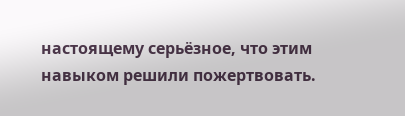настоящему серьёзное, что этим навыком решили пожертвовать.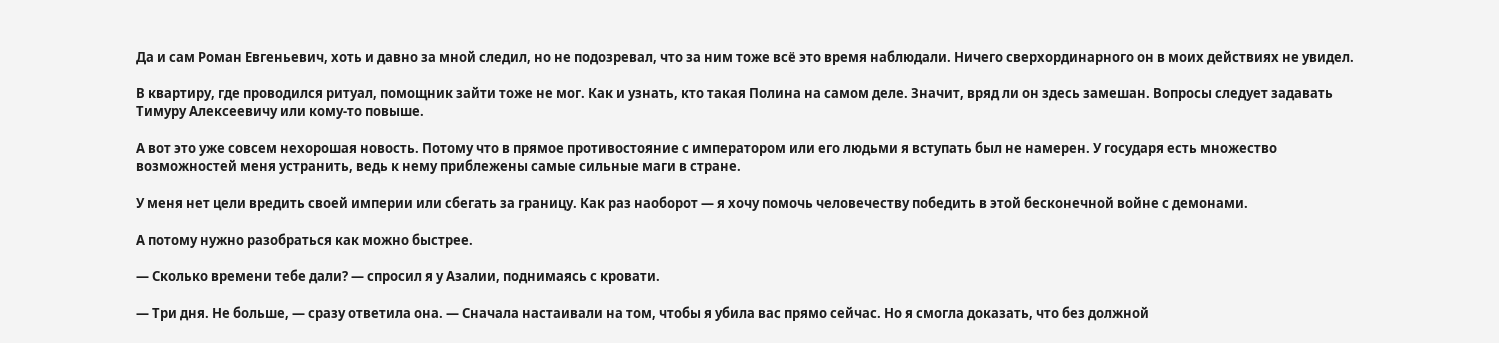Да и сам Роман Евгеньевич, хоть и давно за мной следил, но не подозревал, что за ним тоже всё это время наблюдали. Ничего сверхординарного он в моих действиях не увидел.

В квартиру, где проводился ритуал, помощник зайти тоже не мог. Как и узнать, кто такая Полина на самом деле. Значит, вряд ли он здесь замешан. Вопросы следует задавать Тимуру Алексеевичу или кому-то повыше.

А вот это уже совсем нехорошая новость. Потому что в прямое противостояние с императором или его людьми я вступать был не намерен. У государя есть множество возможностей меня устранить, ведь к нему приблежены самые сильные маги в стране.

У меня нет цели вредить своей империи или сбегать за границу. Как раз наоборот — я хочу помочь человечеству победить в этой бесконечной войне с демонами.

А потому нужно разобраться как можно быстрее.

— Сколько времени тебе дали? — спросил я у Азалии, поднимаясь с кровати.

— Три дня. Не больше, — сразу ответила она. — Сначала настаивали на том, чтобы я убила вас прямо сейчас. Но я смогла доказать, что без должной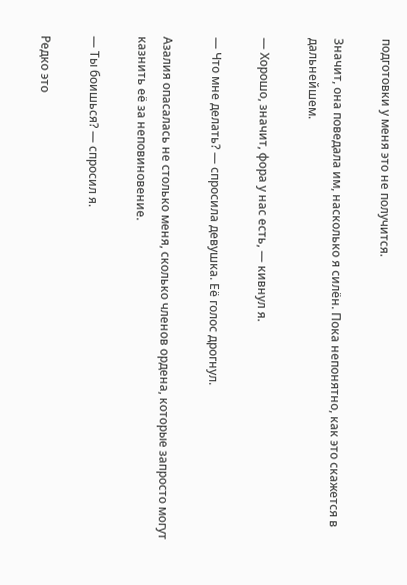подготовки у меня это не получится.

Значит, она поведала им, насколько я силён. Пока непонятно, как это скажется в дальнейшем.

— Хорошо, значит, фора у нас есть, — кивнул я.

— Что мне делать? — спросила девушка. Её голос дрогнул.

Азалия опасалась не столько меня, сколько членов ордена, которые запросто могут казнить её за неповиновение.

— Ты боишься? — спросил я.

Редко это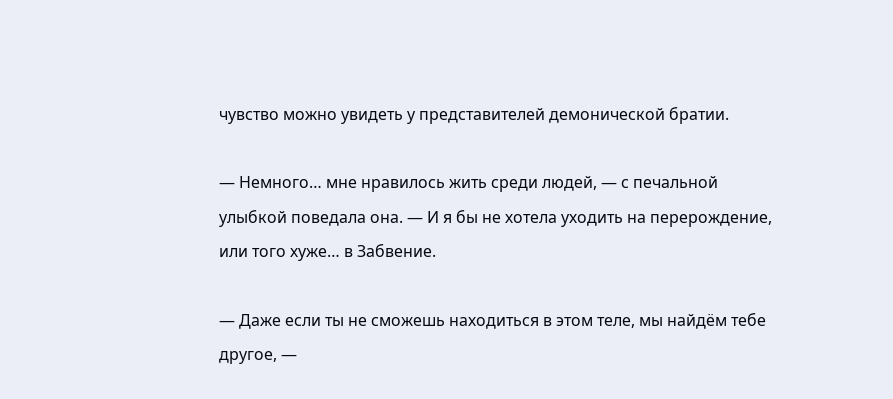чувство можно увидеть у представителей демонической братии.

— Немного… мне нравилось жить среди людей, — с печальной улыбкой поведала она. — И я бы не хотела уходить на перерождение, или того хуже… в Забвение.

— Даже если ты не сможешь находиться в этом теле, мы найдём тебе другое, —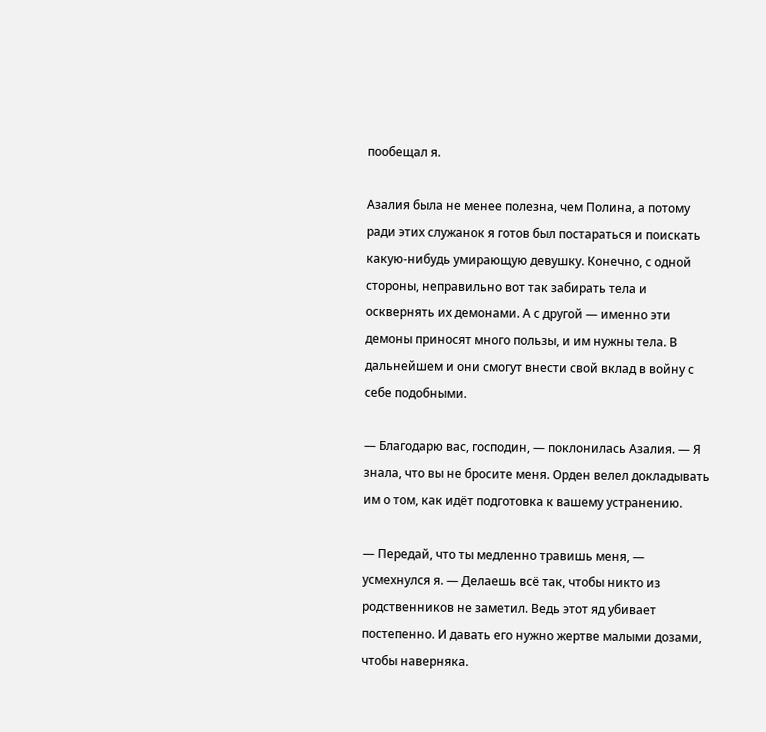пообещал я.

Азалия была не менее полезна, чем Полина, а потому ради этих служанок я готов был постараться и поискать какую-нибудь умирающую девушку. Конечно, с одной стороны, неправильно вот так забирать тела и осквернять их демонами. А с другой — именно эти демоны приносят много пользы, и им нужны тела. В дальнейшем и они смогут внести свой вклад в войну с себе подобными.

— Благодарю вас, господин, — поклонилась Азалия. — Я знала, что вы не бросите меня. Орден велел докладывать им о том, как идёт подготовка к вашему устранению.

— Передай, что ты медленно травишь меня, — усмехнулся я. — Делаешь всё так, чтобы никто из родственников не заметил. Ведь этот яд убивает постепенно. И давать его нужно жертве малыми дозами, чтобы наверняка.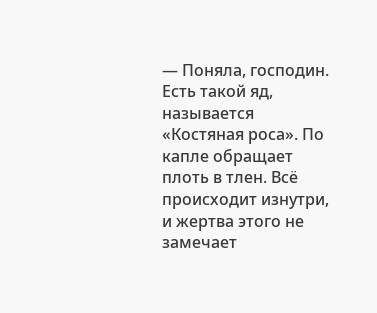— Поняла, господин. Есть такой яд, называется «Костяная роса». По капле обращает плоть в тлен. Всё происходит изнутри, и жертва этого не замечает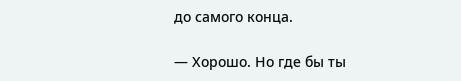до самого конца.

— Хорошо. Но где бы ты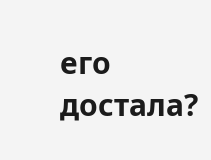его достала?